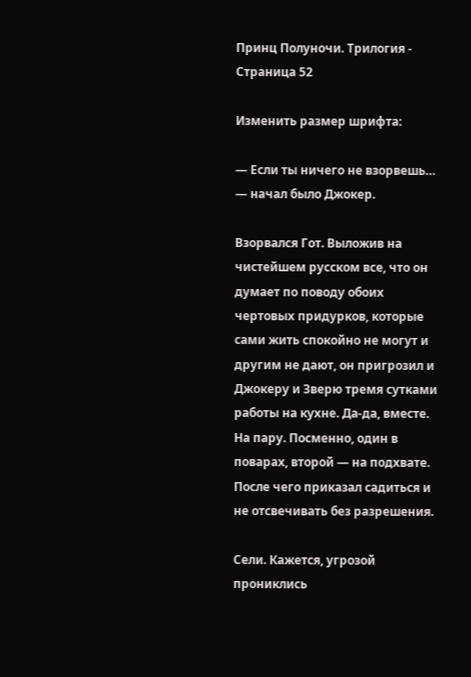Принц Полуночи. Трилогия - Страница 52

Изменить размер шрифта:

— Если ты ничего не взорвешь… — начал было Джокер.

Взорвался Гот. Выложив на чистейшем русском все, что он думает по поводу обоих чертовых придурков, которые сами жить спокойно не могут и другим не дают, он пригрозил и Джокеру и Зверю тремя сутками работы на кухне. Да-да, вместе. На пару. Посменно, один в поварах, второй — на подхвате. После чего приказал садиться и не отсвечивать без разрешения.

Сели. Кажется, угрозой прониклись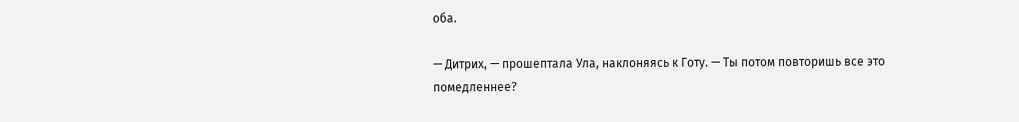оба.

— Дитрих, — прошептала Ула, наклоняясь к Готу. — Ты потом повторишь все это помедленнее?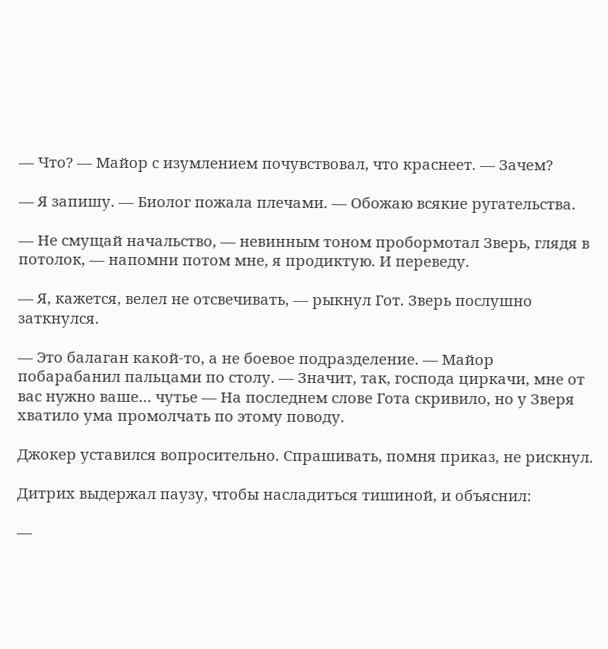— Что? — Майор с изумлением почувствовал, что краснеет. — Зачем?

— Я запишу. — Биолог пожала плечами. — Обожаю всякие ругательства.

— Не смущай начальство, — невинным тоном пробормотал Зверь, глядя в потолок, — напомни потом мне, я продиктую. И переведу.

— Я, кажется, велел не отсвечивать, — рыкнул Гот. Зверь послушно заткнулся.

— Это балаган какой-то, а не боевое подразделение. — Майор побарабанил пальцами по столу. — Значит, так, господа циркачи, мне от вас нужно ваше… чутье — На последнем слове Гота скривило, но у Зверя хватило ума промолчать по этому поводу.

Джокер уставился вопросительно. Спрашивать, помня приказ, не рискнул.

Дитрих выдержал паузу, чтобы насладиться тишиной, и объяснил:

—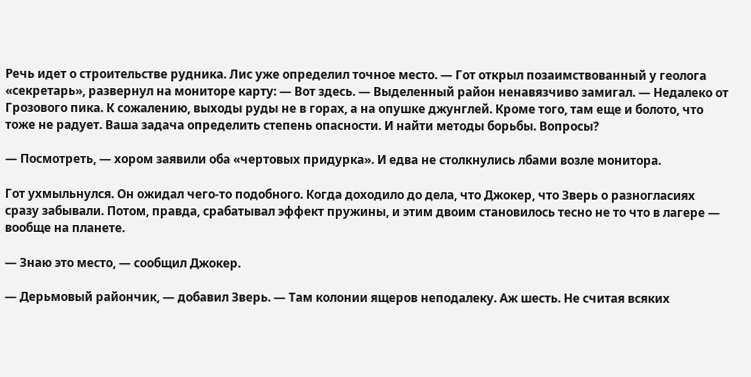Речь идет о строительстве рудника. Лис уже определил точное место. — Гот открыл позаимствованный у геолога «секретарь», развернул на мониторе карту: — Вот здесь. — Выделенный район ненавязчиво замигал. — Недалеко от Грозового пика. К сожалению, выходы руды не в горах, а на опушке джунглей. Кроме того, там еще и болото, что тоже не радует. Ваша задача определить степень опасности. И найти методы борьбы. Вопросы?

— Посмотреть, — хором заявили оба «чертовых придурка». И едва не столкнулись лбами возле монитора.

Гот ухмыльнулся. Он ожидал чего-то подобного. Когда доходило до дела, что Джокер, что Зверь о разногласиях сразу забывали. Потом, правда, срабатывал эффект пружины, и этим двоим становилось тесно не то что в лагере — вообще на планете.

— Знаю это место, — сообщил Джокер.

— Дерьмовый райончик, — добавил Зверь. — Там колонии ящеров неподалеку. Аж шесть. Не считая всяких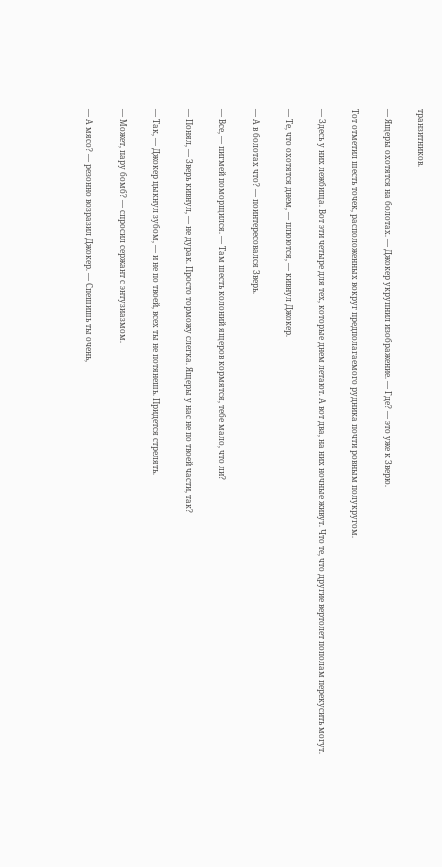транзитников.

— Ящеры охотятся на болотах. — Джокер укрупнил изображение. — Где? — это уже к Зверю.

Тот отметил шесть точек, расположенных вокруг предполагаемого рудника почти ровным полукругом.

— Здесь у них лежбища. Вот эти четыре для тех, которые днем летают. А вот два, на них ночные живут. Что те, что другие вертолет пополам перекусить могут.

— Те, что охотятся днем, — плюются, — кивнул Джокер.

— А в болотах что? — поинтересовался Зверь.

— Все, — пигмей поморщился. — Там шесть колоний ящеров кормятся, тебе мало, что ли?

— Понял, — Зверь кивнул, — не дурак. Просто торможу слегка. Ящеры у нас не по твоей части, так?

— Так, — Джокер цыкнул зубом, — и не по твоей, всех ты не потянешь. Придется стрелять.

— Может, пару бомб? — спросил сержант с энтузиазмом.

— А мясо? — резонно возразил Джокер. — Спешишь ты очень,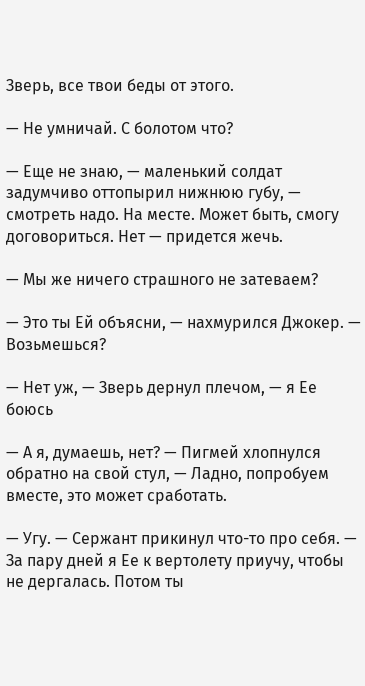Зверь, все твои беды от этого.

— Не умничай. С болотом что?

— Еще не знаю, — маленький солдат задумчиво оттопырил нижнюю губу, — смотреть надо. На месте. Может быть, смогу договориться. Нет — придется жечь.

— Мы же ничего страшного не затеваем?

— Это ты Ей объясни, — нахмурился Джокер. — Возьмешься?

— Нет уж, — Зверь дернул плечом, — я Ее боюсь

— А я, думаешь, нет? — Пигмей хлопнулся обратно на свой стул, — Ладно, попробуем вместе, это может сработать.

— Угу. — Сержант прикинул что-то про себя. — За пару дней я Ее к вертолету приучу, чтобы не дергалась. Потом ты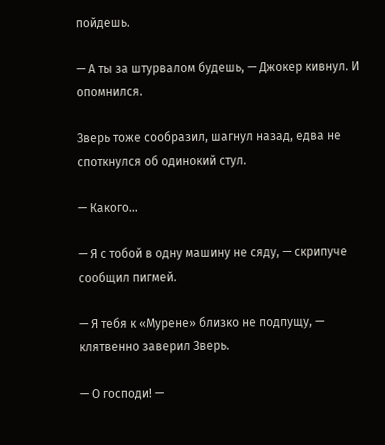пойдешь.

— А ты за штурвалом будешь, — Джокер кивнул. И опомнился.

Зверь тоже сообразил, шагнул назад, едва не споткнулся об одинокий стул.

— Какого…

— Я с тобой в одну машину не сяду, — скрипуче сообщил пигмей.

— Я тебя к «Мурене» близко не подпущу, — клятвенно заверил Зверь.

— О господи! —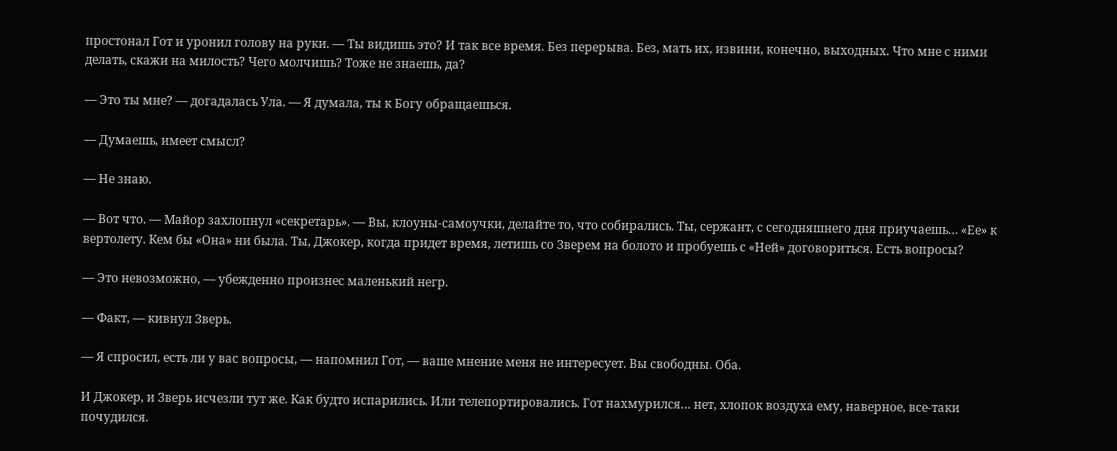простонал Гот и уронил голову на руки. — Ты видишь это? И так все время. Без перерыва. Без, мать их, извини, конечно, выходных. Что мне с ними делать, скажи на милость? Чего молчишь? Тоже не знаешь, да?

— Это ты мне? — догадалась Ула. — Я думала, ты к Богу обращаешься.

— Думаешь, имеет смысл?

— Не знаю.

— Вот что. — Майор захлопнул «секретарь». — Вы, клоуны-самоучки, делайте то, что собирались. Ты, сержант, с сегодняшнего дня приучаешь… «Ее» к вертолету. Кем бы «Она» ни была. Ты, Джокер, когда придет время, летишь со Зверем на болото и пробуешь с «Ней» договориться. Есть вопросы?

— Это невозможно, — убежденно произнес маленький негр.

— Факт, — кивнул Зверь.

— Я спросил, есть ли у вас вопросы, — напомнил Гот, — ваше мнение меня не интересует. Вы свободны. Оба.

И Джокер, и Зверь исчезли тут же. Как будто испарились. Или телепортировались. Гот нахмурился… нет, хлопок воздуха ему, наверное, все-таки почудился.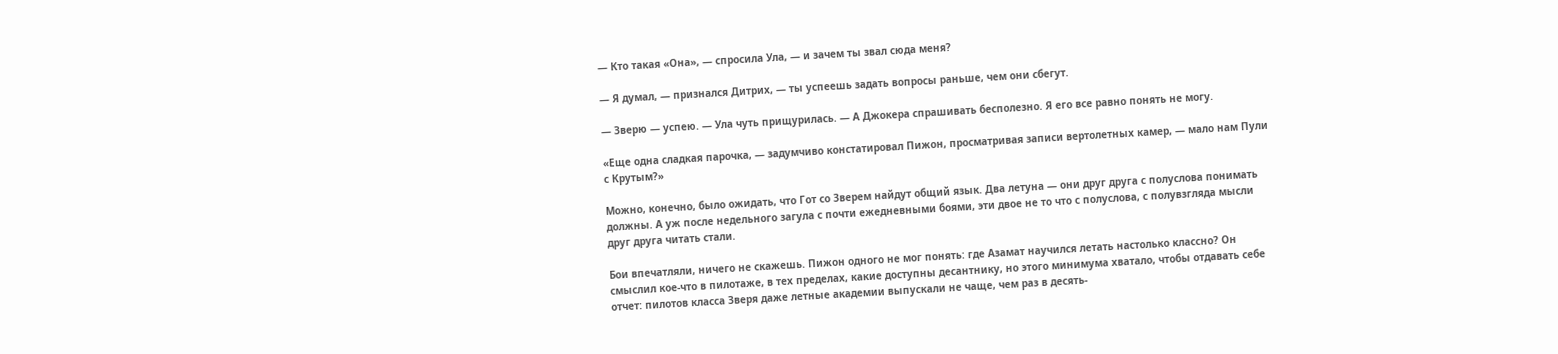— Кто такая «Она», — спросила Ула, — и зачем ты звал сюда меня?

— Я думал, — признался Дитрих, — ты успеешь задать вопросы раньше, чем они сбегут.

— Зверю — успею. — Ула чуть прищурилась. — А Джокера спрашивать бесполезно. Я его все равно понять не могу.

«Еще одна сладкая парочка, — задумчиво констатировал Пижон, просматривая записи вертолетных камер, — мало нам Пули с Крутым?»

Можно, конечно, было ожидать, что Гот со Зверем найдут общий язык. Два летуна — они друг друга с полуслова понимать должны. А уж после недельного загула с почти ежедневными боями, эти двое не то что с полуслова, с полувзгляда мысли друг друга читать стали.

Бои впечатляли, ничего не скажешь. Пижон одного не мог понять: где Азамат научился летать настолько классно? Он смыслил кое-что в пилотаже, в тех пределах, какие доступны десантнику, но этого минимума хватало, чтобы отдавать себе отчет: пилотов класса Зверя даже летные академии выпускали не чаще, чем раз в десять-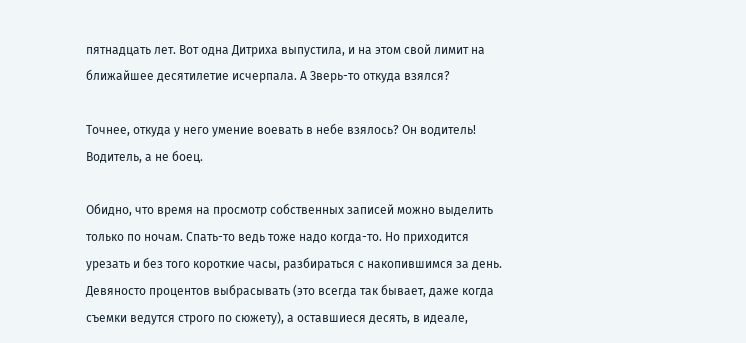пятнадцать лет. Вот одна Дитриха выпустила, и на этом свой лимит на ближайшее десятилетие исчерпала. А Зверь-то откуда взялся?

Точнее, откуда у него умение воевать в небе взялось? Он водитель! Водитель, а не боец.

Обидно, что время на просмотр собственных записей можно выделить только по ночам. Спать-то ведь тоже надо когда-то. Но приходится урезать и без того короткие часы, разбираться с накопившимся за день. Девяносто процентов выбрасывать (это всегда так бывает, даже когда съемки ведутся строго по сюжету), а оставшиеся десять, в идеале,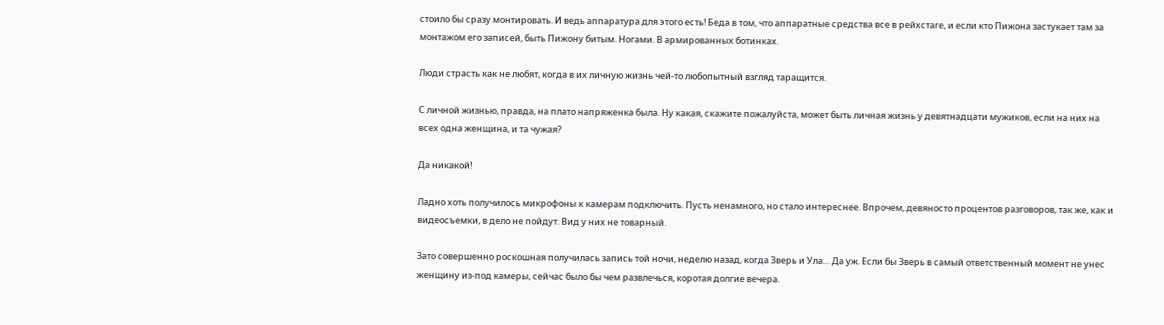стоило бы сразу монтировать. И ведь аппаратура для этого есть! Беда в том, что аппаратные средства все в рейхстаге, и если кто Пижона застукает там за монтажом его записей, быть Пижону битым. Ногами. В армированных ботинках.

Люди страсть как не любят, когда в их личную жизнь чей-то любопытный взгляд таращится.

С личной жизнью, правда, на плато напряженка была. Ну какая, скажите пожалуйста, может быть личная жизнь у девятнадцати мужиков, если на них на всех одна женщина, и та чужая?

Да никакой!

Ладно хоть получилось микрофоны к камерам подключить. Пусть ненамного, но стало интереснее. Впрочем, девяносто процентов разговоров, так же, как и видеосъемки, в дело не пойдут. Вид у них не товарный.

Зато совершенно роскошная получилась запись той ночи, неделю назад, когда Зверь и Ула… Да уж. Если бы Зверь в самый ответственный момент не унес женщину из-под камеры, сейчас было бы чем развлечься, коротая долгие вечера.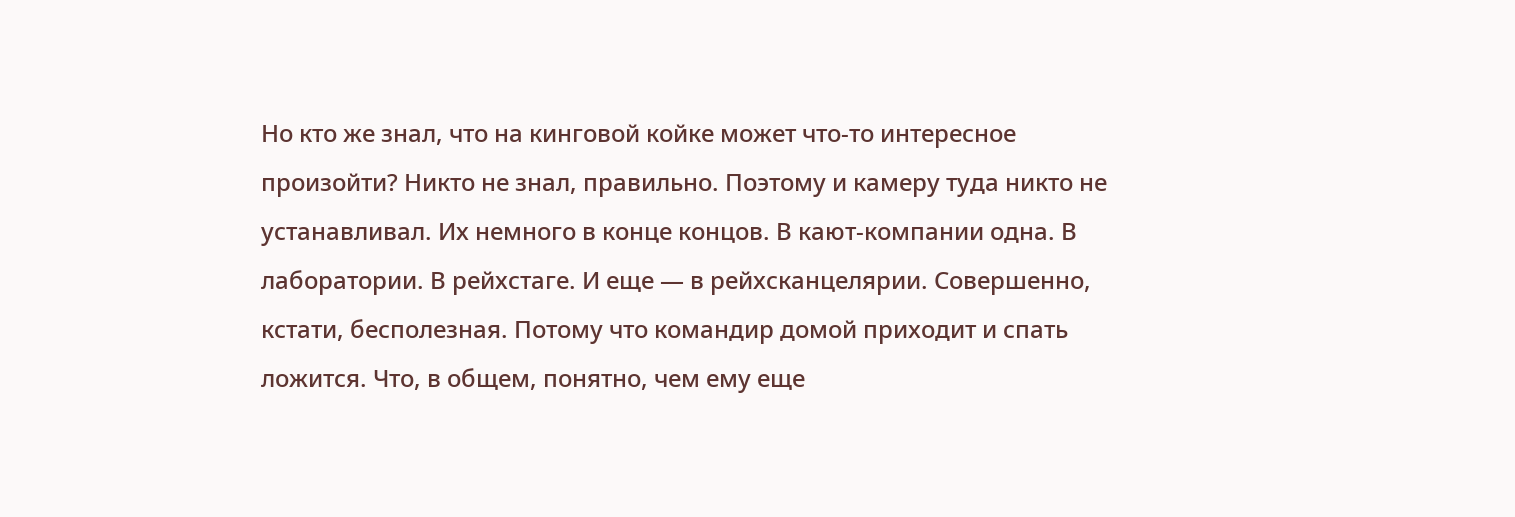Но кто же знал, что на кинговой койке может что-то интересное произойти? Никто не знал, правильно. Поэтому и камеру туда никто не устанавливал. Их немного в конце концов. В кают-компании одна. В лаборатории. В рейхстаге. И еще — в рейхсканцелярии. Совершенно, кстати, бесполезная. Потому что командир домой приходит и спать ложится. Что, в общем, понятно, чем ему еще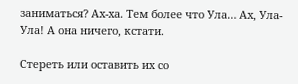заниматься? Ах-ха. Тем более что Ула… Ах, Ула-Ула! А она ничего, кстати.

Стереть или оставить их со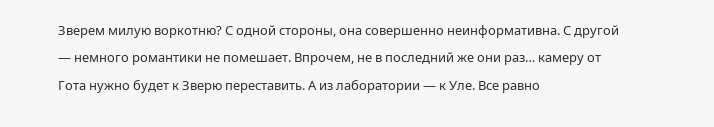Зверем милую воркотню? С одной стороны, она совершенно неинформативна. С другой — немного романтики не помешает. Впрочем, не в последний же они раз… камеру от Гота нужно будет к Зверю переставить. А из лаборатории — к Уле. Все равно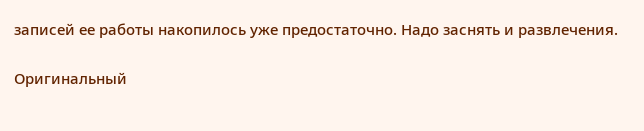записей ее работы накопилось уже предостаточно. Надо заснять и развлечения.

Оригинальный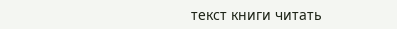текст книги читать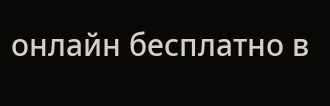онлайн бесплатно в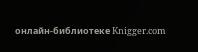онлайн-библиотеке Knigger.com